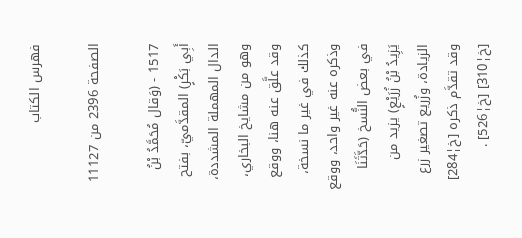فهرس الكتاب

الصفحة 2396 من 11127

1517 - (وَقال مُحَمَّدُ بْنُ أَبِي بَكْرٍ) المقدَّميّ، بفتح الدال المهملة المشددة، وهو من مشايخ البخاري، وقد علَّق عنه هنا، ووقع كذلك في غير ما نسخة، وذكره عنه غير واحد، ووقع في بعض النُّسخ (حَدَّثَنَا يَزِيدُ بْنُ زُرَيْعٍ) يزيد من الزيادة، وزُريع تصغير زرع وقد تقدَّم ذكره [خ¦284] [خ¦310] [خ¦526] .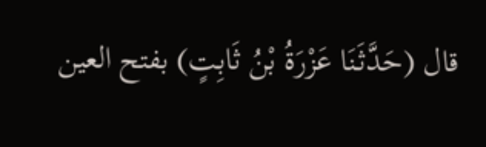قال (حَدَّثَنَا عَزْرَةُ بْنُ ثَابِتٍ) بفتح العين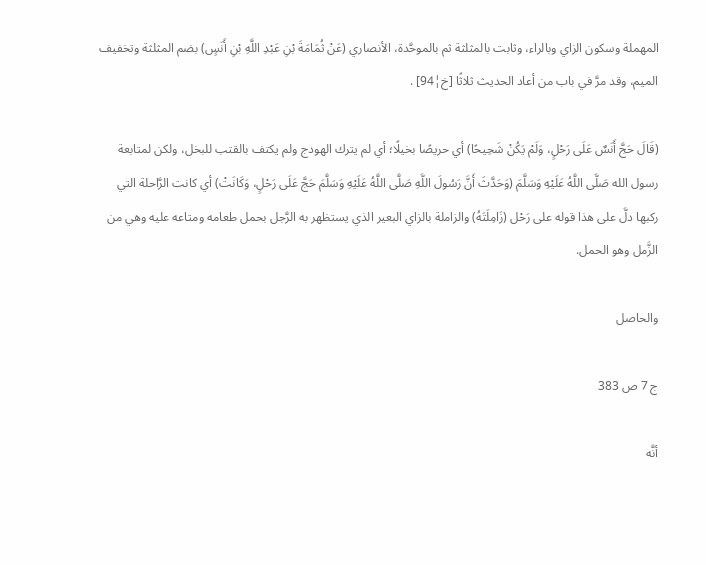المهملة وسكون الزاي وبالراء، وثابت بالمثلثة ثم بالموحَّدة، الأنصاري (عَنْ ثُمَامَةَ بْنِ عَبْدِ اللَّهِ بْنِ أَنَسٍ) بضم المثلثة وتخفيف الميم، وقد مرَّ في باب من أعاد الحديث ثلاثًا [خ¦94] .

(قَالَ حَجَّ أَنَسٌ عَلَى رَحْلٍ، وَلَمْ يَكُنْ شَحِيحًا) أي حريصًا بخيلًا؛ أي لم يترك الهودج ولم يكتف بالقتب للبخل، ولكن لمتابعة رسول الله صَلَّى اللَّهُ عَلَيْهِ وَسَلَّمَ (وَحَدَّثَ أَنَّ رَسُولَ اللَّهِ صَلَّى اللَّهُ عَلَيْهِ وَسَلَّمَ حَجَّ عَلَى رَحْلٍ، وَكَانَتْ) أي كانت الرَّاحلة التي ركبها دلَّ على هذا قوله على رَحْل (زَامِلَتَهُ) والزاملة بالزاي البعير الذي يستظهر به الرَّجل بحمل طعامه ومتاعه عليه وهي من الزَّمل وهو الحمل.

والحاصل

ج 7 ص 383

أنَّه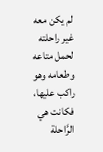لم يكن معه غير راحلته لحمل متاعه وطعامه وهو راكب عليها، فكانت هي الرَّاحلة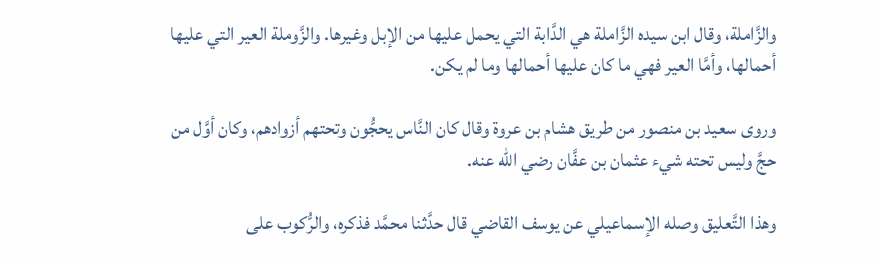والزَّاملة، وقال ابن سيده الزَّاملة هي الدَّابة التي يحمل عليها من الإبل وغيرها. والزَّوملة العير التي عليها أحمالها، وأمَّا العير فهي ما كان عليها أحمالها وما لم يكن.

وروى سعيد بن منصور من طريق هشام بن عروة وقال كان النَّاس يحجُّون وتحتهم أزوادهم، وكان أوَّل من حجَّ وليس تحته شيء عثمان بن عفَّان رضي الله عنه.

وهذا التَّعليق وصله الإسماعيلي عن يوسف القاضي قال حدَّثنا محمَّد فذكره، والرُّكوب على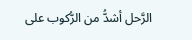الرَّحل أشدُّ من الرُّكوب على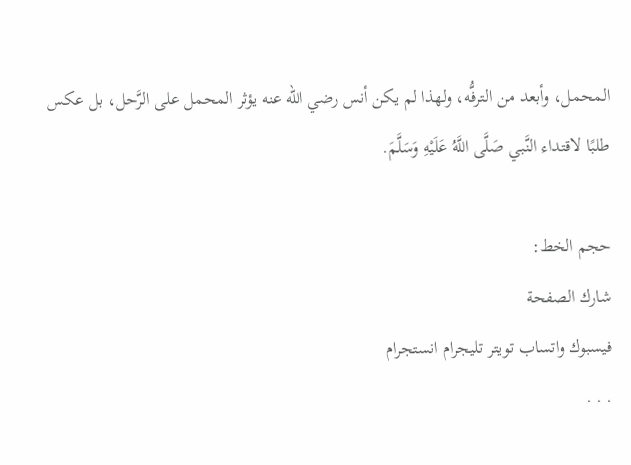المحمل، وأبعد من الترفُّه، ولهذا لم يكن أنس رضي الله عنه يؤثر المحمل على الرَّحل، بل عكس طلبًا لاقتداء النَّبي صَلَّى اللَّهُ عَلَيْهِ وَسَلَّمَ.

حجم الخط:
شارك الصفحة
فيسبوك واتساب تويتر تليجرام انستجرام
. . .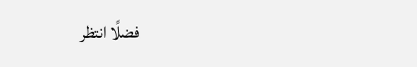فضلًا انتظر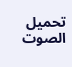تحميل الصوت